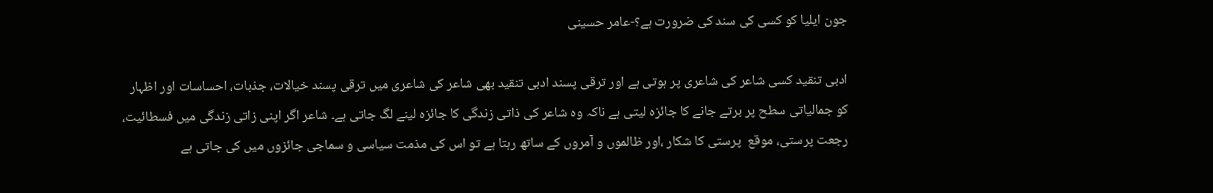جون ایلیا کو کسی کی سند کی ضرورت ہے؟-عامر حسینی

ادبی تنقید کسی شاعر کی شاعری پر ہوتی ہے اور ترقی پسند ادبی تنقید بھی شاعر کی شاعری میں ترقی پسند خیالات، جذبات، احساسات اور اظہار کو جمالیاتی سطح پر برتے جانے کا جائزہ لیتی ہے ناکہ وہ شاعر کی ذاتی زندگی کا جائزہ لینے لگ جاتی ہے۔ شاعر اگر اپنی زاتی زندگی میں فسطائیت، رجعت پرستی، موقع  پرستی کا شکار ،اور ظالموں و آمروں کے ساتھ رہتا ہے تو اس کی مذمت سیاسی و سماجی جائزوں میں کی جاتی ہے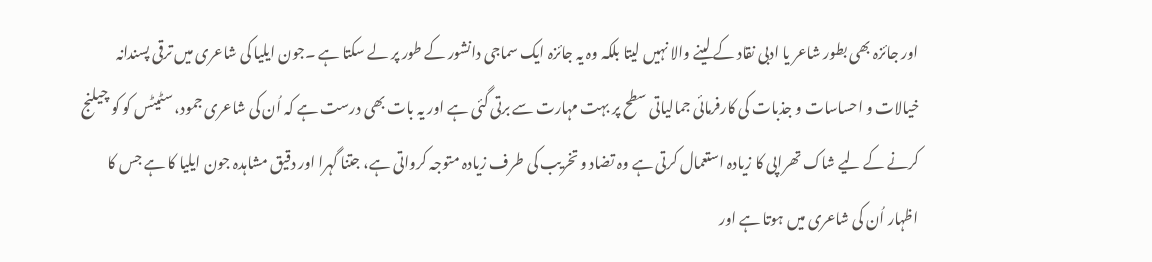اور جائزہ بھی بطور شاعر یا ادبی نقاد کے لینے والا نہیں لیتا بلکہ وہ یہ جائزہ ایک سماجی دانشور کے طور پر لے سکتا ہے ۔جون ایلیا کی شاعری میں ترقی پسندانہ خیالات و احساسات و جذبات کی کارفرمائی جمالیاتی سطح پر بہت مہارت سے برتی گئی ہے اور یہ بات بھی درست ہے کہ اُن کی شاعری جمود، سٹیٹس کو کو چیلنج کرنے کے لیے شاک تھراپی کا زیادہ استعمال کرتی ہے وہ تضاد و تخریب کی طرف زیادہ متوجہ کرواتی ہے، جتنا گہرا اور دقیق مشاہدہ جون ایلیا کا ہے جس کا اظہار اُن کی شاعری میں ہوتا ہے اور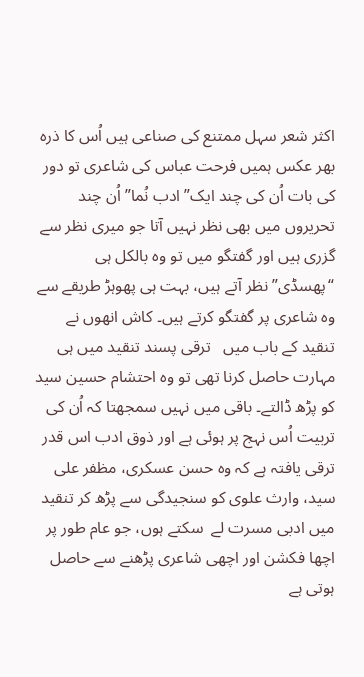اکثر شعر سہل ممتنع کی صناعی ہیں اُس کا ذرہ بھر عکس ہمیں فرحت عباس کی شاعری تو دور کی بات اُن کی چند ایک” ادب نُما” اُن چند تحریروں میں بھی نظر نہیں آتا جو میری نظر سے گزری ہیں اور گفتگو میں تو وہ بالکل ہی “پھسڈی” نظر آتے ہیں، بہت ہی پھوہڑ طریقے سے وہ شاعری پر گفتگو کرتے ہیں۔ کاش انھوں نے تنقید کے باب میں   ترقی پسند تنقید میں ہی مہارت حاصل کرنا تھی تو وہ احتشام حسین سید کو پڑھ ڈالتے۔ باقی میں نہیں سمجھتا کہ اُن کی تربیت اُس نہج پر ہوئی ہے اور ذوق ادب اس قدر ترقی یافتہ ہے کہ وہ حسن عسکری، مظفر علی سید، وارث علوی کو سنجیدگی سے پڑھ کر تنقید میں ادبی مسرت لے  سکتے ہوں، جو عام طور پر اچھا فکشن اور اچھی شاعری پڑھنے سے حاصل ہوتی ہے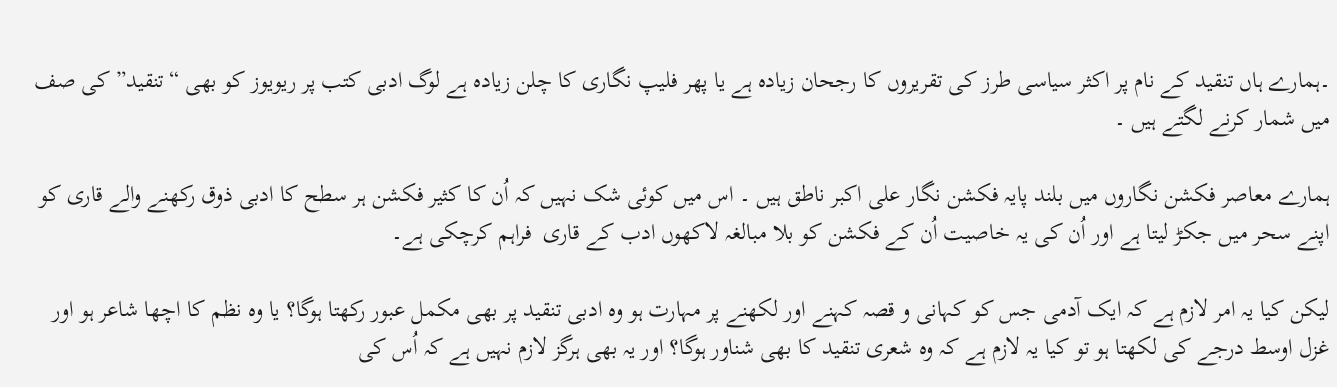۔ہمارے ہاں تنقید کے نام پر اکثر سیاسی طرز کی تقریروں کا رجحان زیادہ ہے یا پھر فلیپ نگاری کا چلن زیادہ ہے لوگ ادبی کتب پر ریویوز کو بھی “تنقید” کی صف میں شمار کرنے لگتے ہیں ۔

ہمارے معاصر فکشن نگاروں میں بلند پایہ فکشن نگار علی اکبر ناطق ہیں ۔ اس میں کوئی شک نہیں کہ اُن کا کثیر فکشن ہر سطح کا ادبی ذوق رکھنے والے قاری کو اپنے سحر میں جکڑ لیتا ہے اور اُن کی یہ خاصیت اُن کے فکشن کو بلا مبالغہ لاکھوں ادب کے قاری  فراہم کرچکی ہے۔

لیکن کیا یہ امر لازم ہے کہ ایک آدمی جس کو کہانی و قصہ کہنے اور لکھنے پر مہارت ہو وہ ادبی تنقید پر بھی مکمل عبور رکھتا ہوگا؟ یا وہ نظم کا اچھا شاعر ہو اور غزل اوسط درجے کی لکھتا ہو تو کیا یہ لازم ہے کہ وہ شعری تنقید کا بھی شناور ہوگا؟ اور یہ بھی ہرگز لازم نہیں ہے کہ اُس کی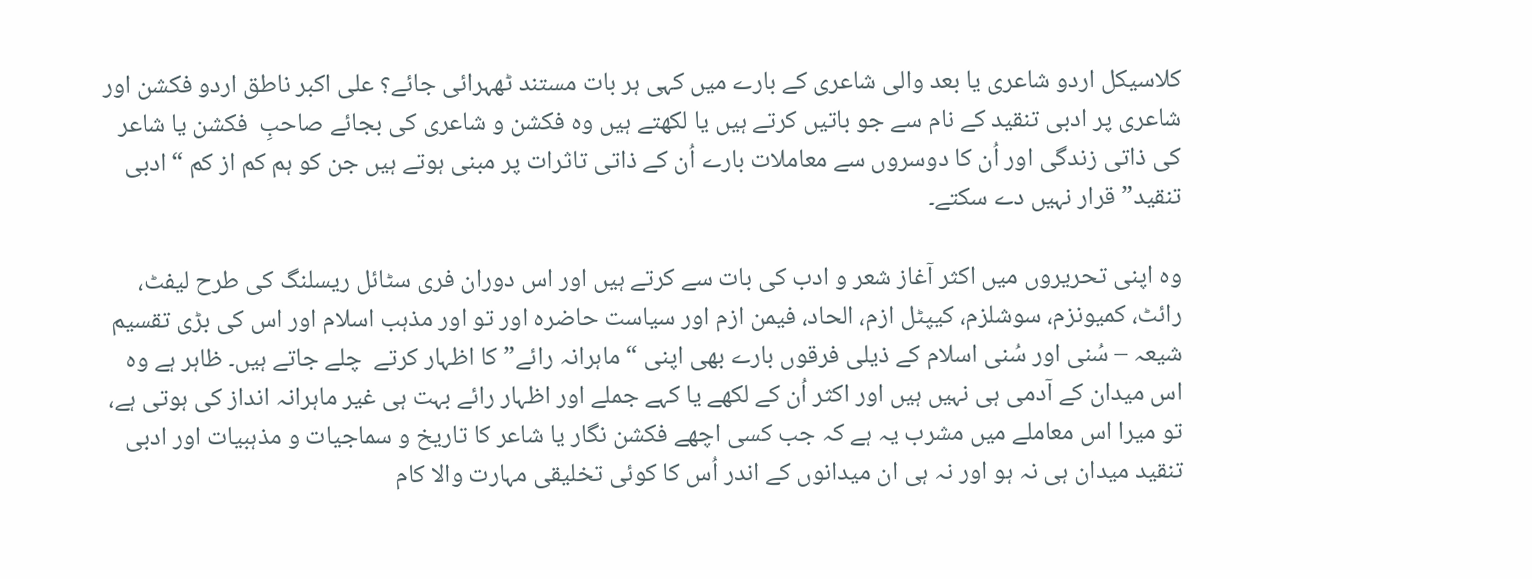کلاسیکل اردو شاعری یا بعد والی شاعری کے بارے میں کہی ہر بات مستند ٹھہرائی جائے؟ علی اکبر ناطق اردو فکشن اور شاعری پر ادبی تنقید کے نام سے جو باتیں کرتے ہیں یا لکھتے ہیں وہ فکشن و شاعری کی بجائے صاحبِ  فکشن یا شاعر کی ذاتی زندگی اور اُن کا دوسروں سے معاملات بارے اُن کے ذاتی تاثرات پر مبنی ہوتے ہیں جن کو ہم کم از کم “ادبی تنقید” قرار نہیں دے سکتے۔

وہ اپنی تحریروں میں اکثر آغاز شعر و ادب کی بات سے کرتے ہیں اور اس دوران فری سٹائل ریسلنگ کی طرح لیفٹ، رائٹ، کمیونزم، سوشلزم، کیپٹل ازم، الحاد، فیمن ازم اور سیاست حاضرہ اور تو اور مذہب اسلام اور اس کی بڑی تقسیم شیعہ – سُنی اور سُنی اسلام کے ذیلی فرقوں بارے بھی اپنی “ماہرانہ رائے” کا اظہار کرتے  چلے جاتے ہیں۔ ظاہر ہے وہ اس میدان کے آدمی ہی نہیں ہیں اور اکثر اُن کے لکھے یا کہے جملے اور اظہار رائے بہت ہی غیر ماہرانہ انداز کی ہوتی ہے، تو میرا اس معاملے میں مشرب یہ ہے کہ جب کسی اچھے فکشن نگار یا شاعر کا تاریخ و سماجیات و مذہبیات اور ادبی تنقید میدان ہی نہ ہو اور نہ ہی ان میدانوں کے اندر اُس کا کوئی تخلیقی مہارت والا کام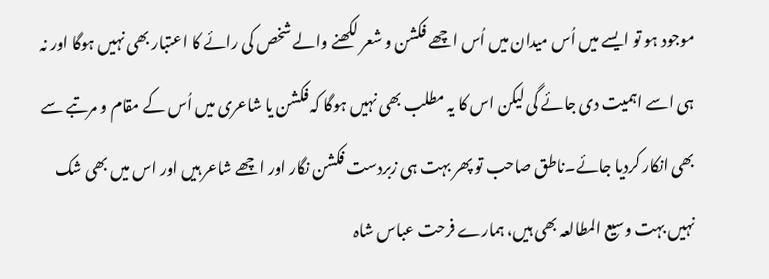موجود ہو تو ایسے میں اُس میدان میں اُس اچھے فکشن و شعر لکھنے والے شخص کی رائے کا اعتبار بھی نہیں ہوگا اور نہ ہی اسے اہمیت دی جائے گی لیکن اس کا یہ مطلب بھی نہیں ہوگا کہ فکشن یا شاعری میں اُس کے مقام و مرتبے سے بھی انکار کردیا جائے۔ناطق صاحب تو پھر بہت ہی زبردست فکشن نگار اور اچھے شاعر ہیں اور اس میں بھی شک نہیں بہت وسیع المطالعہ بھی ہیں، ہمارے فرحت عباس شاہ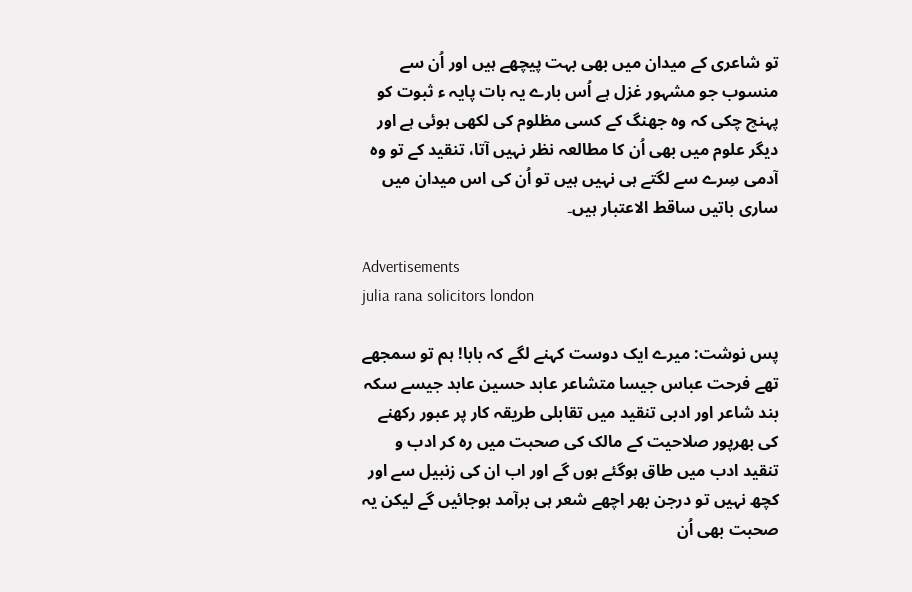تو شاعری کے میدان میں بھی بہت پیچھے ہیں اور اُن سے منسوب جو مشہور غزل ہے اُس بارے یہ بات پایہ ء ثبوت کو پہنچ چکی کہ وہ جھنگ کے کسی مظلوم کی لکھی ہوئی ہے اور دیگر علوم میں بھی اُن کا مطالعہ نظر نہیں آتا، تنقید کے تو وہ آدمی سِرے سے لگتے ہی نہیں ہیں تو اُن کی اس میدان میں ساری باتیں ساقط الاعتبار ہیں۔

Advertisements
julia rana solicitors london

پس نوشت: میرے ایک دوست کہنے لگے کہ بابا! ہم تو سمجھے تھے فرحت عباس جیسا متشاعر عابد حسین عابد جیسے سکہ بند شاعر اور ادبی تنقید میں تقابلی طریقہ کار پر عبور رکھنے کی بھرپور صلاحیت کے مالک کی صحبت میں رہ کر ادب و تنقید ادب میں طاق ہوگئے ہوں گے اور اب ان کی زنبیل سے اور کچھ نہیں تو درجن بھر اچھے شعر ہی برآمد ہوجائیں گے لیکن یہ صحبت بھی اُن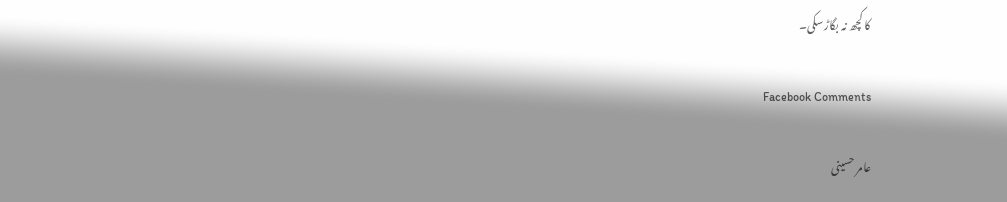کا کچھ نہ بگاڑ سکی۔

Facebook Comments

عامر حسینی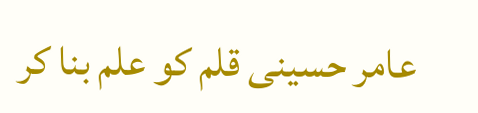عامر حسینی قلم کو علم بنا کر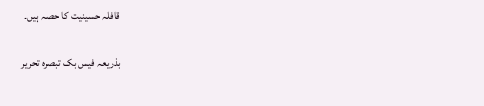قافلہ حسینیت کا حصہ ہیں۔

بذریعہ فیس بک تبصرہ تحریر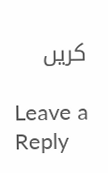کریں

Leave a Reply